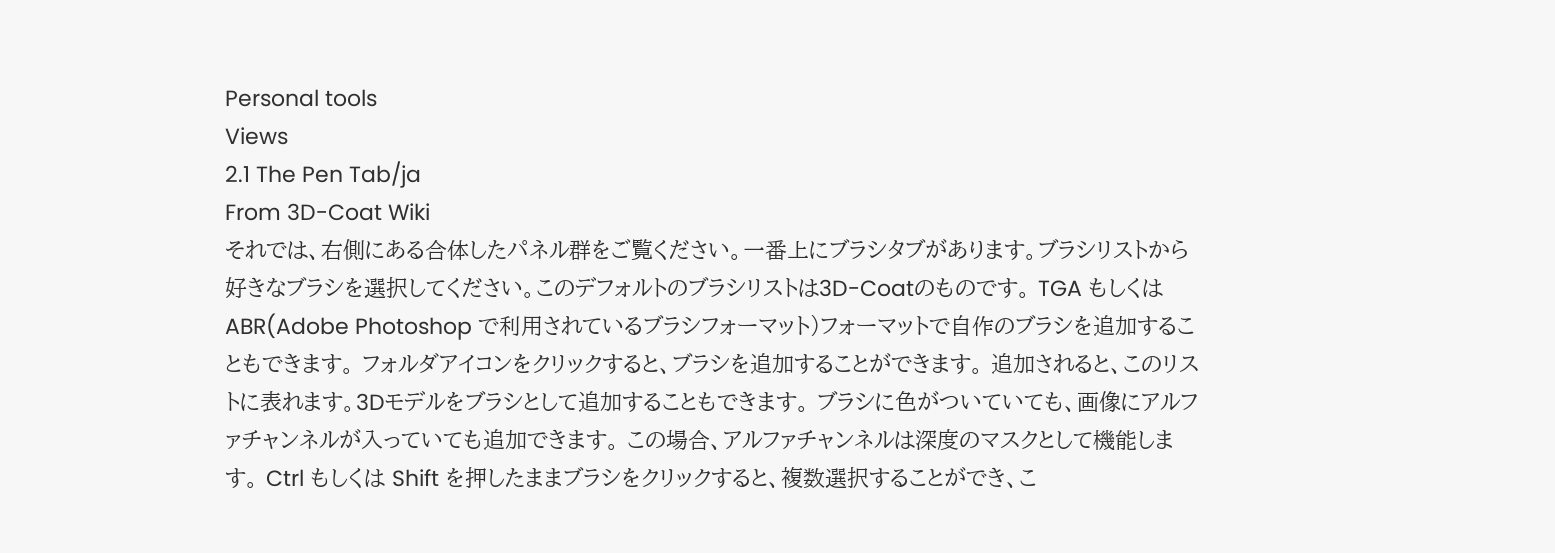Personal tools
Views
2.1 The Pen Tab/ja
From 3D-Coat Wiki
それでは、右側にある合体したパネル群をご覧ください。一番上にブラシタブがあります。ブラシリストから好きなブラシを選択してください。このデフォルトのブラシリストは3D-Coatのものです。 TGA もしくは ABR(Adobe Photoshop で利用されているブラシフォーマット)フォーマットで自作のブラシを追加することもできます。 フォルダアイコンをクリックすると、ブラシを追加することができます。 追加されると、このリストに表れます。3Dモデルをブラシとして追加することもできます。 ブラシに色がついていても、画像にアルファチャンネルが入っていても追加できます。 この場合、アルファチャンネルは深度のマスクとして機能します。 Ctrl もしくは Shift を押したままブラシをクリックすると、複数選択することができ、こ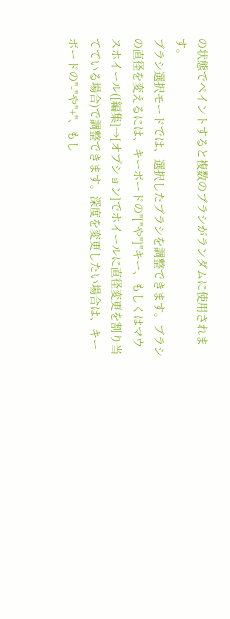の状態でペイントすると複数のブラシがランダムに使用されます。
ブラシ選択モードでは、選択したブラシを調整できます。ブラシの直径を変えるには、キーボードの"["や"]"キー、もしくはマウスホイール([編集]→[オプション]でホイールに直径変更を割り当てている場合)で調整できます。深度を変更したい場合は、キーボードの"-"や"+"、もし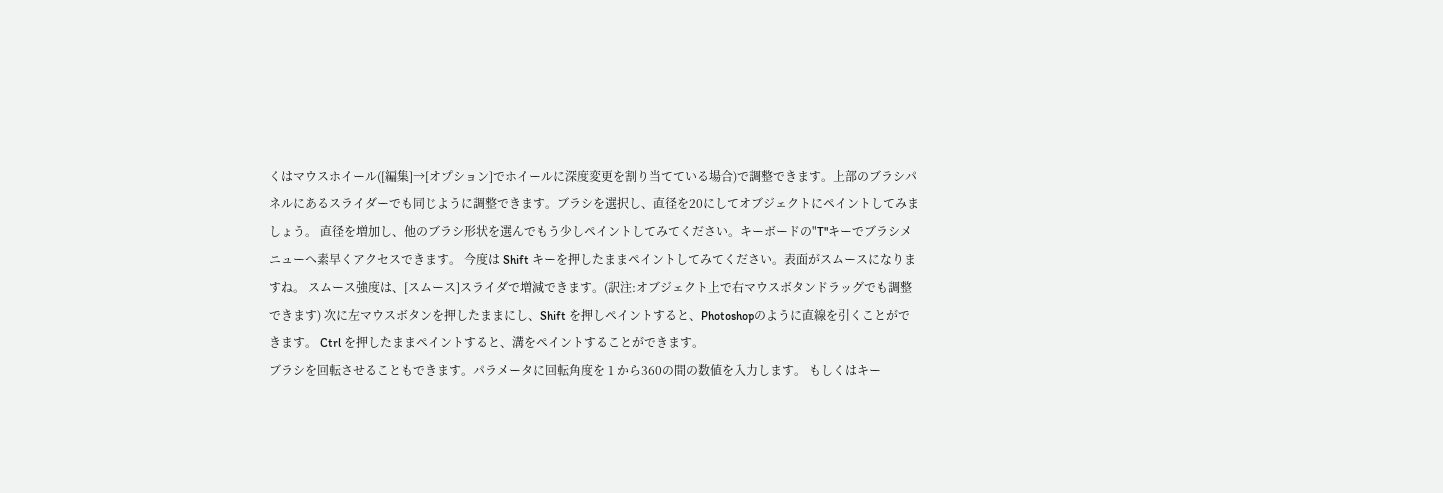くはマウスホイール([編集]→[オプション]でホイールに深度変更を割り当てている場合)で調整できます。上部のブラシパネルにあるスライダーでも同じように調整できます。ブラシを選択し、直径を20にしてオブジェクトにペイントしてみましょう。 直径を増加し、他のブラシ形状を選んでもう少しペイントしてみてください。キーボードの"T"キーでブラシメニューへ素早くアクセスできます。 今度は Shift キーを押したままペイントしてみてください。表面がスムースになりますね。 スムース強度は、[スムース]スライダで増減できます。(訳注:オブジェクト上で右マウスボタンドラッグでも調整できます) 次に左マウスボタンを押したままにし、Shift を押しペイントすると、Photoshopのように直線を引くことができます。 Ctrl を押したままペイントすると、溝をペイントすることができます。
ブラシを回転させることもできます。パラメータに回転角度を 1 から360の間の数値を入力します。 もしくはキー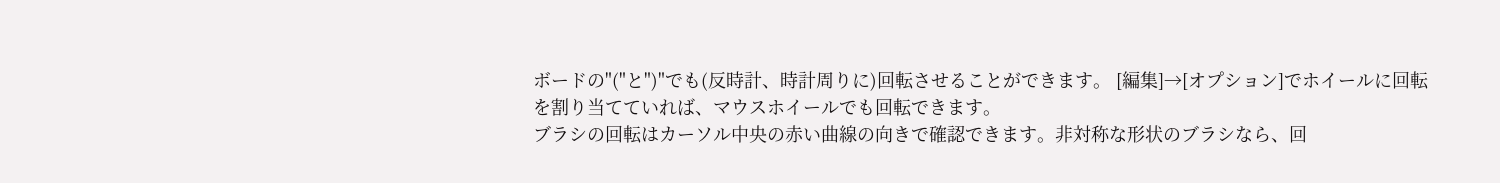ボードの"("と")"でも(反時計、時計周りに)回転させることができます。 [編集]→[オプション]でホイールに回転を割り当てていれば、マウスホイールでも回転できます。
ブラシの回転はカーソル中央の赤い曲線の向きで確認できます。非対称な形状のブラシなら、回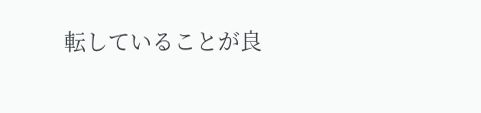転していることが良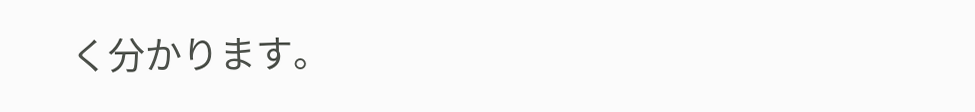く分かります。